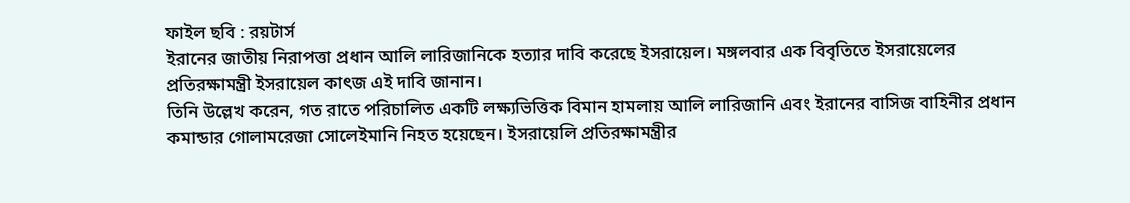ফাইল ছবি : রয়টার্স
ইরানের জাতীয় নিরাপত্তা প্রধান আলি লারিজানিকে হত্যার দাবি করেছে ইসরায়েল। মঙ্গলবার এক বিবৃতিতে ইসরায়েলের প্রতিরক্ষামন্ত্রী ইসরায়েল কাৎজ এই দাবি জানান।
তিনি উল্লেখ করেন, গত রাতে পরিচালিত একটি লক্ষ্যভিত্তিক বিমান হামলায় আলি লারিজানি এবং ইরানের বাসিজ বাহিনীর প্রধান কমান্ডার গোলামরেজা সোলেইমানি নিহত হয়েছেন। ইসরায়েলি প্রতিরক্ষামন্ত্রীর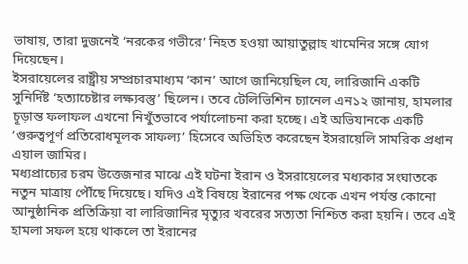ভাষায়, তারা দুজনেই ‘নরকের গভীরে’ নিহত হওয়া আয়াতুল্লাহ খামেনির সঙ্গে যোগ দিয়েছেন।
ইসরায়েলের রাষ্ট্রীয় সম্প্রচারমাধ্যম ‘কান’ আগে জানিয়েছিল যে, লারিজানি একটি সুনির্দিষ্ট ‘হত্যাচেষ্টার লক্ষ্যবস্তু’ ছিলেন। তবে টেলিভিশিন চ্যানেল এন১২ জানায়, হামলার চূড়ান্ত ফলাফল এখনো নিখুঁতভাবে পর্যালোচনা করা হচ্ছে। এই অভিযানকে একটি ‘গুরুত্বপূর্ণ প্রতিরোধমূলক সাফল্য’ হিসেবে অভিহিত করেছেন ইসরায়েলি সামরিক প্রধান এয়াল জামির।
মধ্যপ্রাচ্যের চরম উত্তেজনার মাঝে এই ঘটনা ইরান ও ইসরায়েলের মধ্যকার সংঘাতকে নতুন মাত্রায় পৌঁছে দিয়েছে। যদিও এই বিষয়ে ইরানের পক্ষ থেকে এখন পর্যন্ত কোনো আনুষ্ঠানিক প্রতিক্রিয়া বা লারিজানির মৃত্যুর খবরের সত্যতা নিশ্চিত করা হয়নি। তবে এই হামলা সফল হয়ে থাকলে তা ইরানের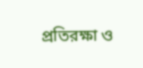প্রতিরক্ষা ও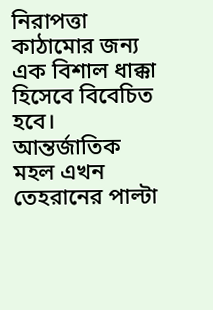নিরাপত্তা কাঠামোর জন্য এক বিশাল ধাক্কা হিসেবে বিবেচিত হবে। আন্তর্জাতিক মহল এখন তেহরানের পাল্টা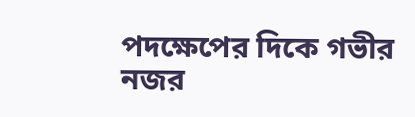পদক্ষেপের দিকে গভীর নজর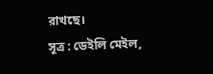রাখছে।
সূত্র : ডেইলি মেইল,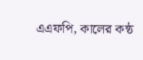এএফপি, কালের কন্ঠ